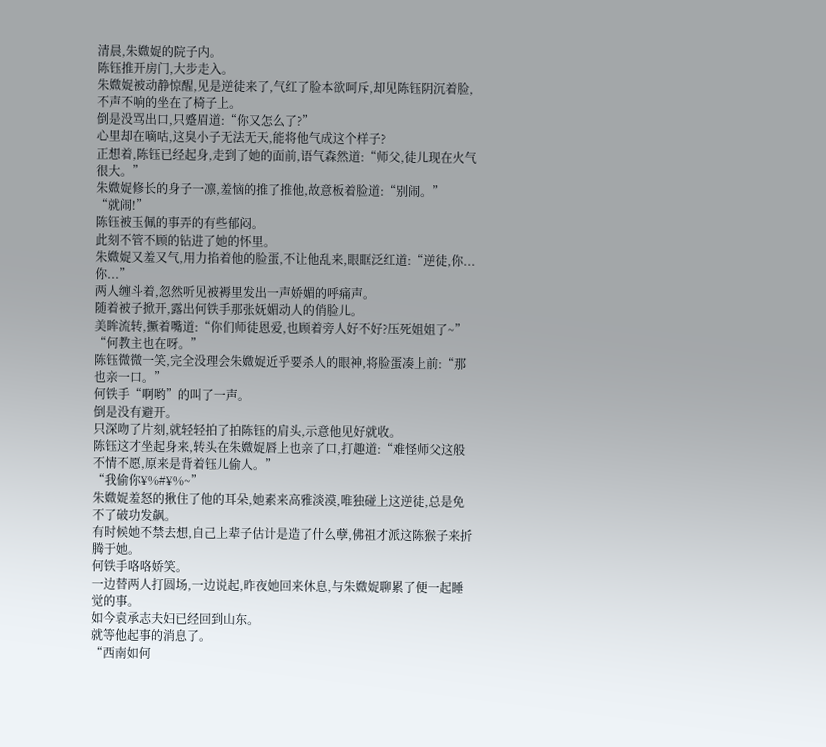清晨,朱媺娖的院子内。
陈钰推开房门,大步走入。
朱媺娖被动静惊醒,见是逆徒来了,气红了脸本欲呵斥,却见陈钰阴沉着脸,不声不响的坐在了椅子上。
倒是没骂出口,只蹙眉道:“你又怎么了?”
心里却在嘀咕,这臭小子无法无天,能将他气成这个样子?
正想着,陈钰已经起身,走到了她的面前,语气森然道:“师父,徒儿现在火气很大。”
朱媺娖修长的身子一凛,羞恼的推了推他,故意板着脸道:“别闹。”
“就闹!”
陈钰被玉佩的事弄的有些郁闷。
此刻不管不顾的钻进了她的怀里。
朱媺娖又羞又气,用力掐着他的脸蛋,不让他乱来,眼眶泛红道:“逆徒,你...你...”
两人缠斗着,忽然听见被褥里发出一声娇媚的呼痛声。
随着被子掀开,露出何铁手那张妩媚动人的俏脸儿。
美眸流转,撅着嘴道:“你们师徒恩爱,也顾着旁人好不好?压死姐姐了~”
“何教主也在呀。”
陈钰微微一笑,完全没理会朱媺娖近乎要杀人的眼神,将脸蛋凑上前:“那也亲一口。”
何铁手“啊哟”的叫了一声。
倒是没有避开。
只深吻了片刻,就轻轻拍了拍陈钰的肩头,示意他见好就收。
陈钰这才坐起身来,转头在朱媺娖唇上也亲了口,打趣道:“难怪师父这般不情不愿,原来是背着钰儿偷人。”
“我偷你¥%#¥%~”
朱媺娖羞怒的揪住了他的耳朵,她素来高雅淡漠,唯独碰上这逆徒,总是免不了破功发飙。
有时候她不禁去想,自己上辈子估计是造了什么孽,佛祖才派这陈猴子来折腾于她。
何铁手咯咯娇笑。
一边替两人打圆场,一边说起,昨夜她回来休息,与朱媺娖聊累了便一起睡觉的事。
如今袁承志夫妇已经回到山东。
就等他起事的消息了。
“西南如何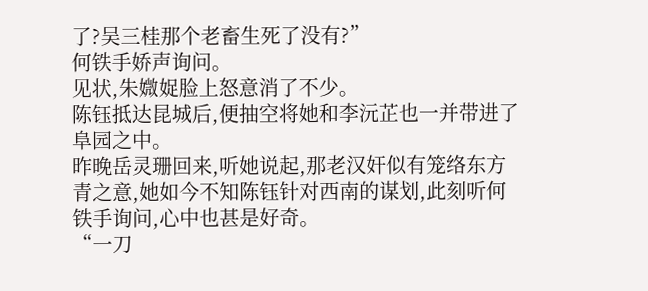了?吴三桂那个老畜生死了没有?”
何铁手娇声询问。
见状,朱媺娖脸上怒意消了不少。
陈钰抵达昆城后,便抽空将她和李沅芷也一并带进了阜园之中。
昨晚岳灵珊回来,听她说起,那老汉奸似有笼络东方青之意,她如今不知陈钰针对西南的谋划,此刻听何铁手询问,心中也甚是好奇。
“一刀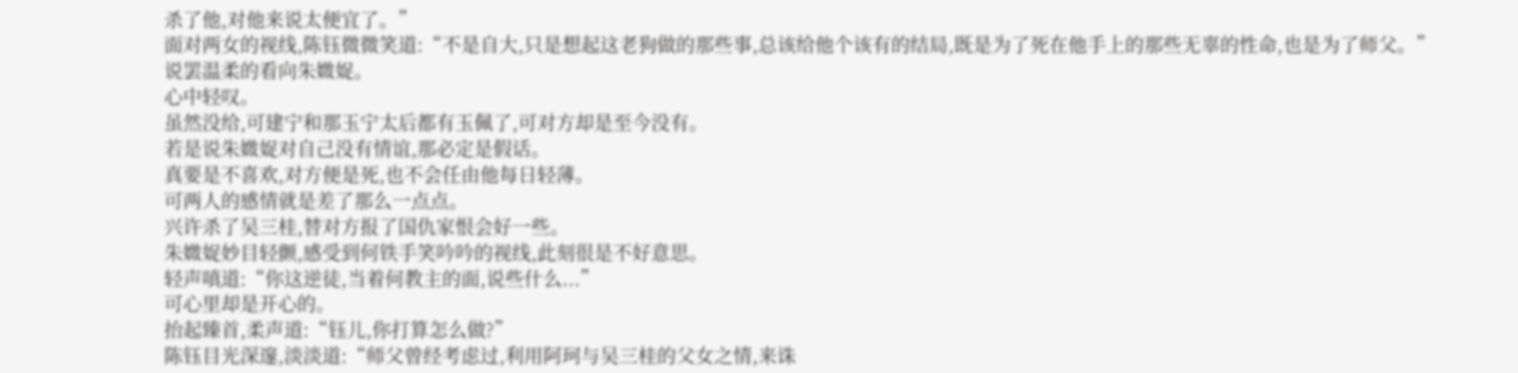杀了他,对他来说太便宜了。”
面对两女的视线,陈钰微微笑道:“不是自大,只是想起这老狗做的那些事,总该给他个该有的结局,既是为了死在他手上的那些无辜的性命,也是为了师父。”
说罢温柔的看向朱媺娖。
心中轻叹。
虽然没给,可建宁和那玉宁太后都有玉佩了,可对方却是至今没有。
若是说朱媺娖对自己没有情谊,那必定是假话。
真要是不喜欢,对方便是死,也不会任由他每日轻薄。
可两人的感情就是差了那么一点点。
兴许杀了吴三桂,替对方报了国仇家恨会好一些。
朱媺娖妙目轻颤,感受到何铁手笑吟吟的视线,此刻很是不好意思。
轻声嗔道:“你这逆徒,当着何教主的面,说些什么...”
可心里却是开心的。
抬起臻首,柔声道:“钰儿,你打算怎么做?”
陈钰目光深邃,淡淡道:“师父曾经考虑过,利用阿珂与吴三桂的父女之情,来诛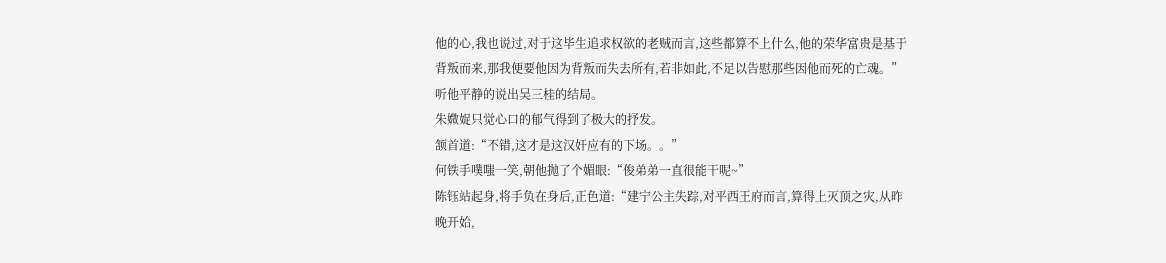他的心,我也说过,对于这毕生追求权欲的老贼而言,这些都算不上什么,他的荣华富贵是基于背叛而来,那我便要他因为背叛而失去所有,若非如此,不足以告慰那些因他而死的亡魂。”
听他平静的说出吴三桂的结局。
朱媺娖只觉心口的郁气得到了极大的抒发。
颔首道:“不错,这才是这汉奸应有的下场。。”
何铁手噗嗤一笑,朝他抛了个媚眼:“俊弟弟一直很能干呢~”
陈钰站起身,将手负在身后,正色道:“建宁公主失踪,对平西王府而言,算得上灭顶之灾,从昨晚开始,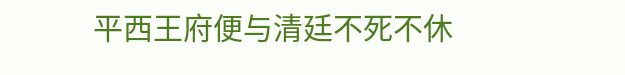平西王府便与清廷不死不休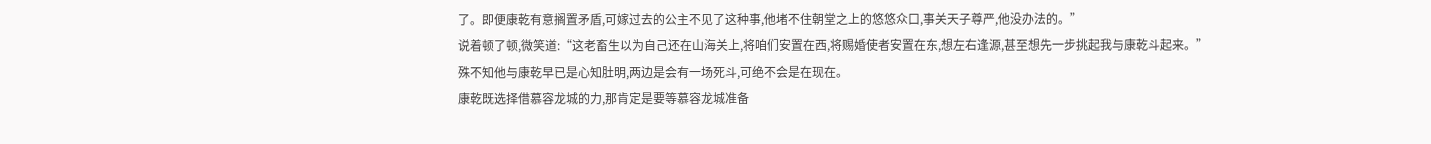了。即便康乾有意搁置矛盾,可嫁过去的公主不见了这种事,他堵不住朝堂之上的悠悠众口,事关天子尊严,他没办法的。”
说着顿了顿,微笑道:“这老畜生以为自己还在山海关上,将咱们安置在西,将赐婚使者安置在东,想左右逢源,甚至想先一步挑起我与康乾斗起来。”
殊不知他与康乾早已是心知肚明,两边是会有一场死斗,可绝不会是在现在。
康乾既选择借慕容龙城的力,那肯定是要等慕容龙城准备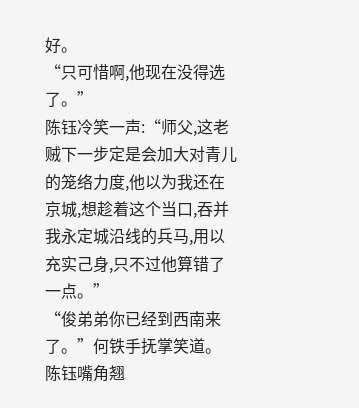好。
“只可惜啊,他现在没得选了。”
陈钰冷笑一声:“师父,这老贼下一步定是会加大对青儿的笼络力度,他以为我还在京城,想趁着这个当口,吞并我永定城沿线的兵马,用以充实己身,只不过他算错了一点。”
“俊弟弟你已经到西南来了。”何铁手抚掌笑道。
陈钰嘴角翘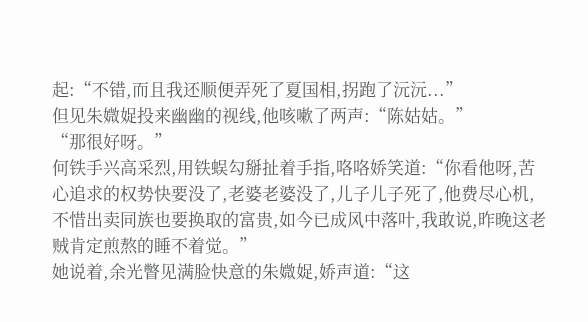起:“不错,而且我还顺便弄死了夏国相,拐跑了沅沅...”
但见朱媺娖投来幽幽的视线,他咳嗽了两声:“陈姑姑。”
“那很好呀。”
何铁手兴高采烈,用铁蜈勾掰扯着手指,咯咯娇笑道:“你看他呀,苦心追求的权势快要没了,老婆老婆没了,儿子儿子死了,他费尽心机,不惜出卖同族也要换取的富贵,如今已成风中落叶,我敢说,昨晚这老贼肯定煎熬的睡不着觉。”
她说着,余光瞥见满脸快意的朱媺娖,娇声道:“这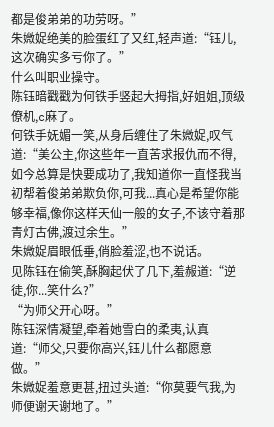都是俊弟弟的功劳呀。”
朱媺娖绝美的脸蛋红了又红,轻声道:“钰儿,这次确实多亏你了。”
什么叫职业操守。
陈钰暗戳戳为何铁手竖起大拇指,好姐姐,顶级僚机,c麻了。
何铁手妩媚一笑,从身后缠住了朱媺娖,叹气道:“美公主,你这些年一直苦求报仇而不得,如今总算是快要成功了,我知道你一直怪我当初帮着俊弟弟欺负你,可我...真心是希望你能够幸福,像你这样天仙一般的女子,不该守着那青灯古佛,渡过余生。”
朱媺娖眉眼低垂,俏脸羞涩,也不说话。
见陈钰在偷笑,酥胸起伏了几下,羞赧道:“逆徒,你...笑什么?”
“为师父开心呀。”
陈钰深情凝望,牵着她雪白的柔夷,认真道:“师父,只要你高兴,钰儿什么都愿意做。”
朱媺娖羞意更甚,扭过头道:“你莫要气我,为师便谢天谢地了。”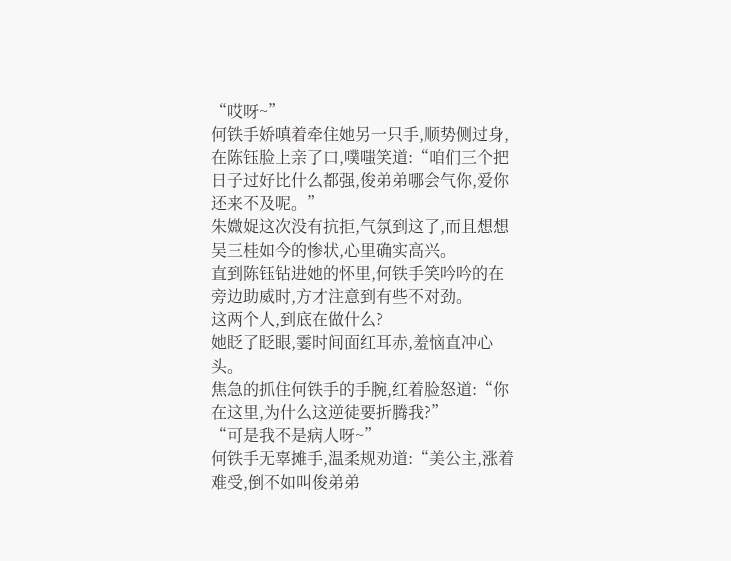“哎呀~”
何铁手娇嗔着牵住她另一只手,顺势侧过身,在陈钰脸上亲了口,噗嗤笑道:“咱们三个把日子过好比什么都强,俊弟弟哪会气你,爱你还来不及呢。”
朱媺娖这次没有抗拒,气氛到这了,而且想想吴三桂如今的惨状,心里确实高兴。
直到陈钰钻进她的怀里,何铁手笑吟吟的在旁边助威时,方才注意到有些不对劲。
这两个人,到底在做什么?
她眨了眨眼,霎时间面红耳赤,羞恼直冲心头。
焦急的抓住何铁手的手腕,红着脸怒道:“你在这里,为什么这逆徒要折腾我?”
“可是我不是病人呀~”
何铁手无辜摊手,温柔规劝道:“美公主,涨着难受,倒不如叫俊弟弟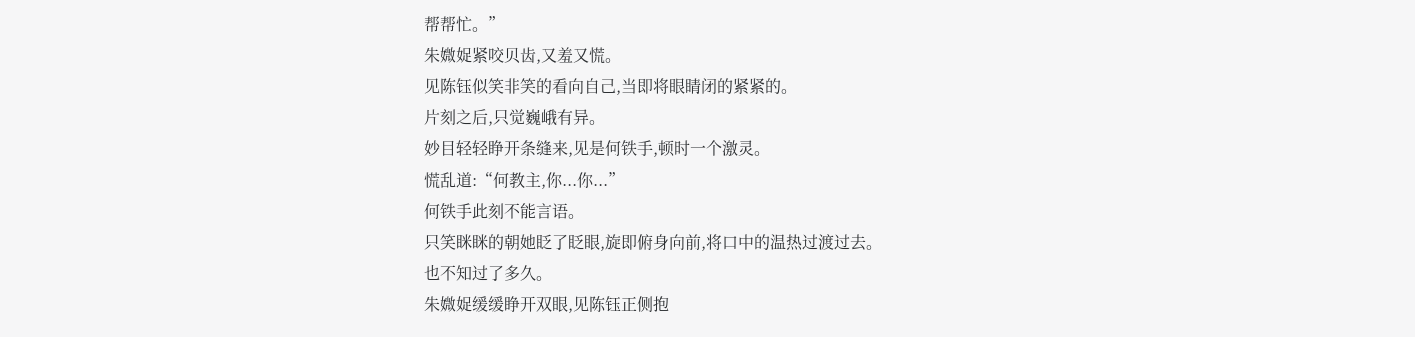帮帮忙。”
朱媺娖紧咬贝齿,又羞又慌。
见陈钰似笑非笑的看向自己,当即将眼睛闭的紧紧的。
片刻之后,只觉巍峨有异。
妙目轻轻睁开条缝来,见是何铁手,顿时一个激灵。
慌乱道:“何教主,你...你...”
何铁手此刻不能言语。
只笑眯眯的朝她眨了眨眼,旋即俯身向前,将口中的温热过渡过去。
也不知过了多久。
朱媺娖缓缓睁开双眼,见陈钰正侧抱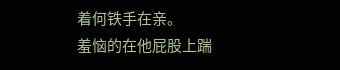着何铁手在亲。
羞恼的在他屁股上踹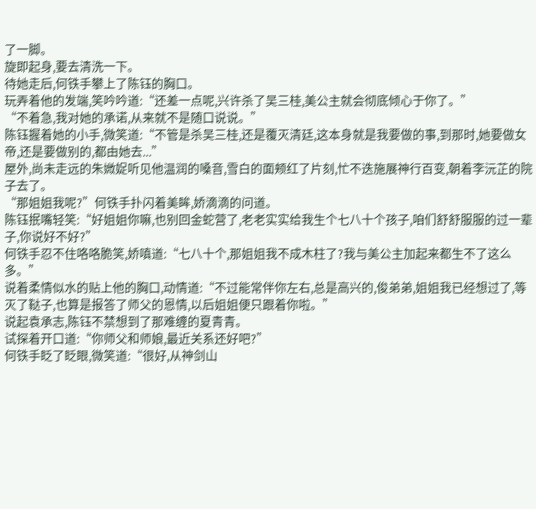了一脚。
旋即起身,要去清洗一下。
待她走后,何铁手攀上了陈钰的胸口。
玩弄着他的发端,笑吟吟道:“还差一点呢,兴许杀了吴三桂,美公主就会彻底倾心于你了。”
“不着急,我对她的承诺,从来就不是随口说说。”
陈钰握着她的小手,微笑道:“不管是杀吴三桂,还是覆灭清廷,这本身就是我要做的事,到那时,她要做女帝,还是要做别的,都由她去...”
屋外,尚未走远的朱媺娖听见他温润的嗓音,雪白的面颊红了片刻,忙不迭施展神行百变,朝着李沅芷的院子去了。
“那姐姐我呢?”何铁手扑闪着美眸,娇滴滴的问道。
陈钰抿嘴轻笑:“好姐姐你嘛,也别回金蛇营了,老老实实给我生个七八十个孩子,咱们舒舒服服的过一辈子,你说好不好?”
何铁手忍不住咯咯脆笑,娇嗔道:“七八十个,那姐姐我不成木柱了?我与美公主加起来都生不了这么多。”
说着柔情似水的贴上他的胸口,动情道:“不过能常伴你左右,总是高兴的,俊弟弟,姐姐我已经想过了,等灭了鞑子,也算是报答了师父的恩情,以后姐姐便只跟着你啦。”
说起袁承志,陈钰不禁想到了那难缠的夏青青。
试探着开口道:“你师父和师娘,最近关系还好吧?”
何铁手眨了眨眼,微笑道:“很好,从神剑山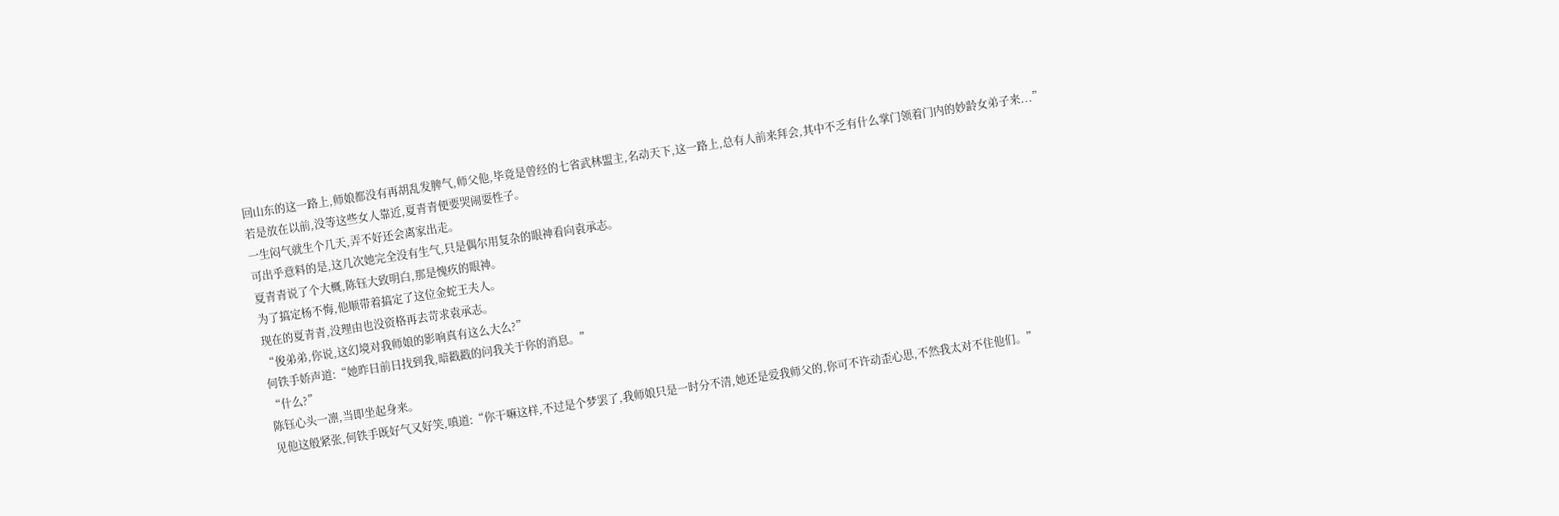回山东的这一路上,师娘都没有再胡乱发脾气,师父他,毕竟是曾经的七省武林盟主,名动天下,这一路上,总有人前来拜会,其中不乏有什么掌门领着门内的妙龄女弟子来...”
若是放在以前,没等这些女人靠近,夏青青便要哭闹耍性子。
一生闷气就生个几天,弄不好还会离家出走。
可出乎意料的是,这几次她完全没有生气,只是偶尔用复杂的眼神看向袁承志。
夏青青说了个大概,陈钰大致明白,那是愧疚的眼神。
为了搞定杨不悔,他顺带着搞定了这位金蛇王夫人。
现在的夏青青,没理由也没资格再去苛求袁承志。
“俊弟弟,你说,这幻境对我师娘的影响真有这么大么?”
何铁手娇声道:“她昨日前日找到我,暗戳戳的问我关于你的消息。”
“什么?”
陈钰心头一凛,当即坐起身来。
见他这般紧张,何铁手既好气又好笑,嗔道:“你干嘛这样,不过是个梦罢了,我师娘只是一时分不清,她还是爱我师父的,你可不许动歪心思,不然我太对不住他们。”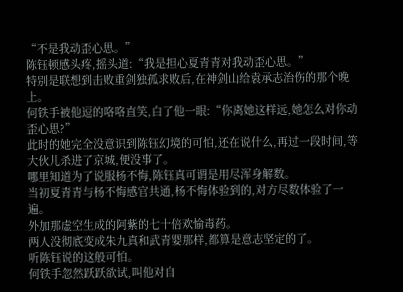“不是我动歪心思。”
陈钰顿感头疼,摇头道:“我是担心夏青青对我动歪心思。”
特别是联想到击败重剑独孤求败后,在神剑山给袁承志治伤的那个晚上。
何铁手被他逗的咯咯直笑,白了他一眼:“你离她这样远,她怎么对你动歪心思?”
此时的她完全没意识到陈钰幻境的可怕,还在说什么,再过一段时间,等大伙儿杀进了京城,便没事了。
哪里知道为了说服杨不悔,陈钰真可谓是用尽浑身解数。
当初夏青青与杨不悔感官共通,杨不悔体验到的,对方尽数体验了一遍。
外加那虚空生成的阿紫的七十倍欢愉毒药。
两人没彻底变成朱九真和武青婴那样,都算是意志坚定的了。
听陈钰说的这般可怕。
何铁手忽然跃跃欲试,叫他对自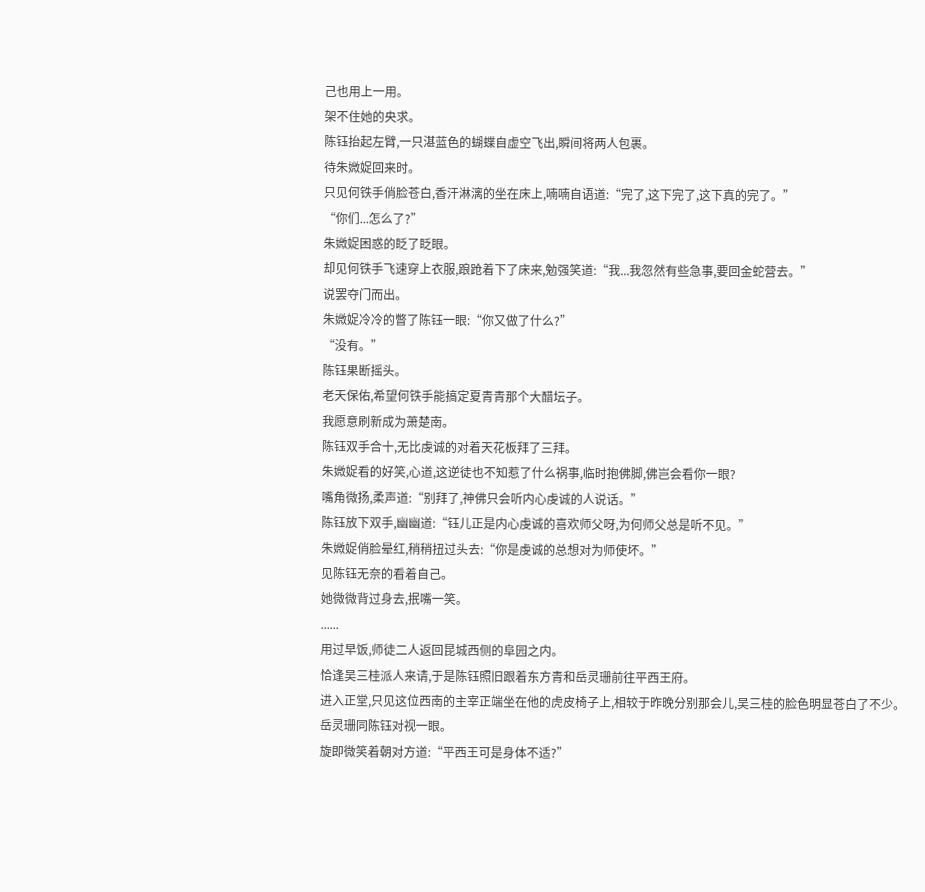己也用上一用。
架不住她的央求。
陈钰抬起左臂,一只湛蓝色的蝴蝶自虚空飞出,瞬间将两人包裹。
待朱媺娖回来时。
只见何铁手俏脸苍白,香汗淋漓的坐在床上,喃喃自语道:“完了,这下完了,这下真的完了。”
“你们...怎么了?”
朱媺娖困惑的眨了眨眼。
却见何铁手飞速穿上衣服,踉跄着下了床来,勉强笑道:“我...我忽然有些急事,要回金蛇营去。”
说罢夺门而出。
朱媺娖冷冷的瞥了陈钰一眼:“你又做了什么?”
“没有。”
陈钰果断摇头。
老天保佑,希望何铁手能搞定夏青青那个大醋坛子。
我愿意刷新成为萧楚南。
陈钰双手合十,无比虔诚的对着天花板拜了三拜。
朱媺娖看的好笑,心道,这逆徒也不知惹了什么祸事,临时抱佛脚,佛岂会看你一眼?
嘴角微扬,柔声道:“别拜了,神佛只会听内心虔诚的人说话。”
陈钰放下双手,幽幽道:“钰儿正是内心虔诚的喜欢师父呀,为何师父总是听不见。”
朱媺娖俏脸晕红,稍稍扭过头去:“你是虔诚的总想对为师使坏。”
见陈钰无奈的看着自己。
她微微背过身去,抿嘴一笑。
......
用过早饭,师徒二人返回昆城西侧的阜园之内。
恰逢吴三桂派人来请,于是陈钰照旧跟着东方青和岳灵珊前往平西王府。
进入正堂,只见这位西南的主宰正端坐在他的虎皮椅子上,相较于昨晚分别那会儿,吴三桂的脸色明显苍白了不少。
岳灵珊同陈钰对视一眼。
旋即微笑着朝对方道:“平西王可是身体不适?”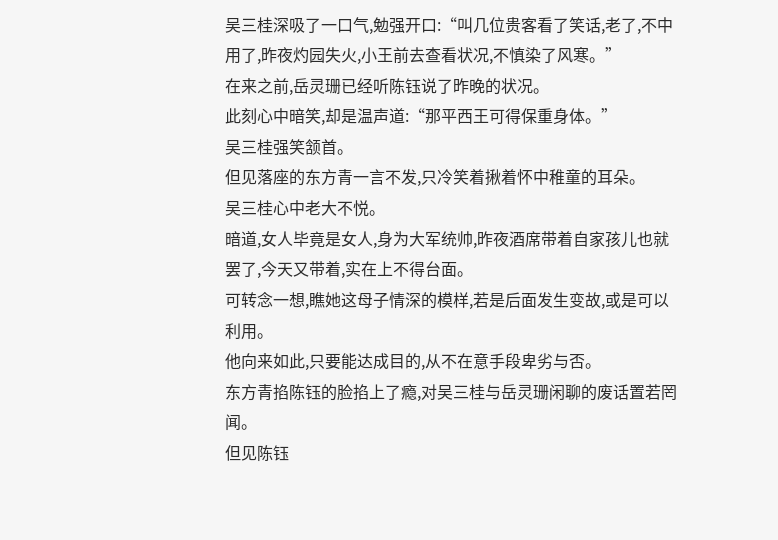吴三桂深吸了一口气,勉强开口:“叫几位贵客看了笑话,老了,不中用了,昨夜灼园失火,小王前去查看状况,不慎染了风寒。”
在来之前,岳灵珊已经听陈钰说了昨晚的状况。
此刻心中暗笑,却是温声道:“那平西王可得保重身体。”
吴三桂强笑颔首。
但见落座的东方青一言不发,只冷笑着揪着怀中稚童的耳朵。
吴三桂心中老大不悦。
暗道,女人毕竟是女人,身为大军统帅,昨夜酒席带着自家孩儿也就罢了,今天又带着,实在上不得台面。
可转念一想,瞧她这母子情深的模样,若是后面发生变故,或是可以利用。
他向来如此,只要能达成目的,从不在意手段卑劣与否。
东方青掐陈钰的脸掐上了瘾,对吴三桂与岳灵珊闲聊的废话置若罔闻。
但见陈钰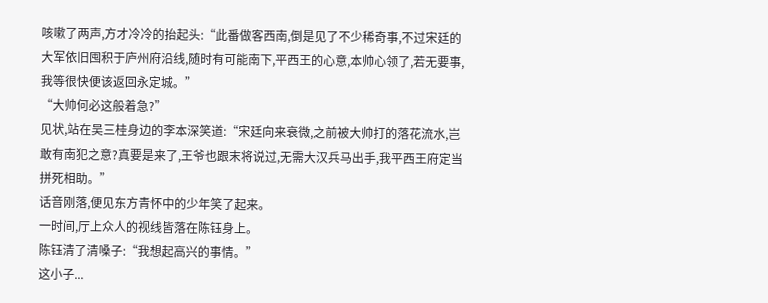咳嗽了两声,方才冷冷的抬起头:“此番做客西南,倒是见了不少稀奇事,不过宋廷的大军依旧囤积于庐州府沿线,随时有可能南下,平西王的心意,本帅心领了,若无要事,我等很快便该返回永定城。”
“大帅何必这般着急?”
见状,站在吴三桂身边的李本深笑道:“宋廷向来衰微,之前被大帅打的落花流水,岂敢有南犯之意?真要是来了,王爷也跟末将说过,无需大汉兵马出手,我平西王府定当拼死相助。”
话音刚落,便见东方青怀中的少年笑了起来。
一时间,厅上众人的视线皆落在陈钰身上。
陈钰清了清嗓子:“我想起高兴的事情。”
这小子...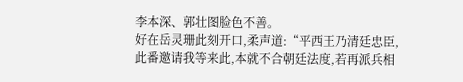李本深、郭壮图脸色不善。
好在岳灵珊此刻开口,柔声道:“平西王乃清廷忠臣,此番邀请我等来此,本就不合朝廷法度,若再派兵相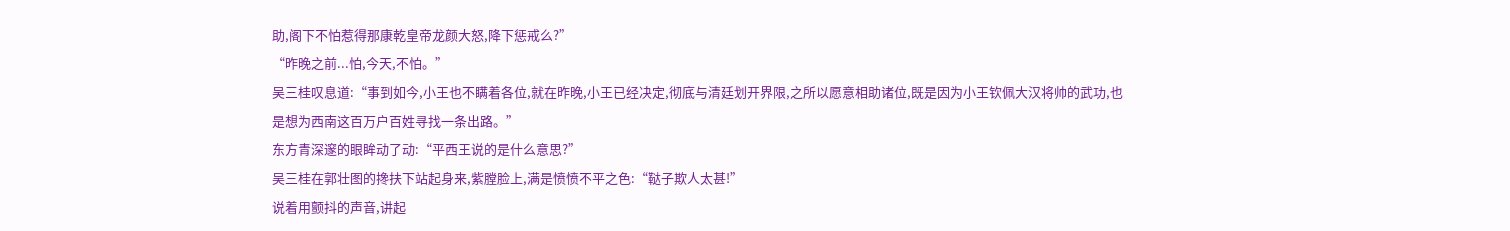助,阁下不怕惹得那康乾皇帝龙颜大怒,降下惩戒么?”
“昨晚之前...怕,今天,不怕。”
吴三桂叹息道:“事到如今,小王也不瞒着各位,就在昨晚,小王已经决定,彻底与清廷划开界限,之所以愿意相助诸位,既是因为小王钦佩大汉将帅的武功,也是想为西南这百万户百姓寻找一条出路。”
东方青深邃的眼眸动了动:“平西王说的是什么意思?”
吴三桂在郭壮图的搀扶下站起身来,紫膛脸上,满是愤愤不平之色:“鞑子欺人太甚!”
说着用颤抖的声音,讲起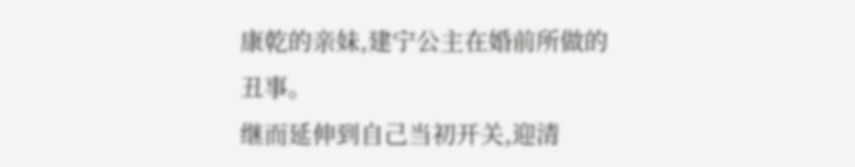康乾的亲妹,建宁公主在婚前所做的丑事。
继而延伸到自己当初开关,迎清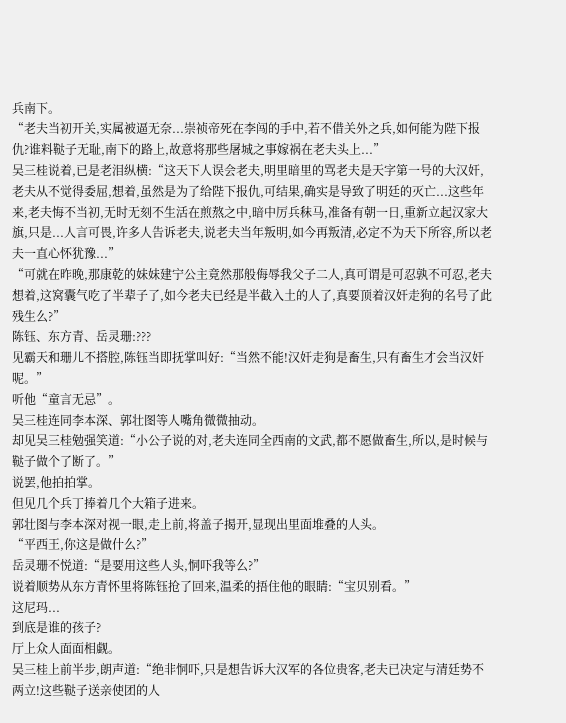兵南下。
“老夫当初开关,实属被逼无奈...崇祯帝死在李闯的手中,若不借关外之兵,如何能为陛下报仇?谁料鞑子无耻,南下的路上,故意将那些屠城之事嫁祸在老夫头上...”
吴三桂说着,已是老泪纵横:“这天下人误会老夫,明里暗里的骂老夫是天字第一号的大汉奸,老夫从不觉得委屈,想着,虽然是为了给陛下报仇,可结果,确实是导致了明廷的灭亡...这些年来,老夫悔不当初,无时无刻不生活在煎熬之中,暗中厉兵秣马,准备有朝一日,重新立起汉家大旗,只是...人言可畏,许多人告诉老夫,说老夫当年叛明,如今再叛清,必定不为天下所容,所以老夫一直心怀犹豫...”
“可就在昨晚,那康乾的妹妹建宁公主竟然那般侮辱我父子二人,真可谓是可忍孰不可忍,老夫想着,这窝囊气吃了半辈子了,如今老夫已经是半截入土的人了,真要顶着汉奸走狗的名号了此残生么?”
陈钰、东方青、岳灵珊:???
见霸天和珊儿不搭腔,陈钰当即抚掌叫好:“当然不能!汉奸走狗是畜生,只有畜生才会当汉奸呢。”
听他“童言无忌”。
吴三桂连同李本深、郭壮图等人嘴角微微抽动。
却见吴三桂勉强笑道:“小公子说的对,老夫连同全西南的文武,都不愿做畜生,所以,是时候与鞑子做个了断了。”
说罢,他拍拍掌。
但见几个兵丁捧着几个大箱子进来。
郭壮图与李本深对视一眼,走上前,将盖子揭开,显现出里面堆叠的人头。
“平西王,你这是做什么?”
岳灵珊不悦道:“是要用这些人头,恫吓我等么?”
说着顺势从东方青怀里将陈钰抢了回来,温柔的捂住他的眼睛:“宝贝别看。”
这尼玛...
到底是谁的孩子?
厅上众人面面相觑。
吴三桂上前半步,朗声道:“绝非恫吓,只是想告诉大汉军的各位贵客,老夫已决定与清廷势不两立!这些鞑子送亲使团的人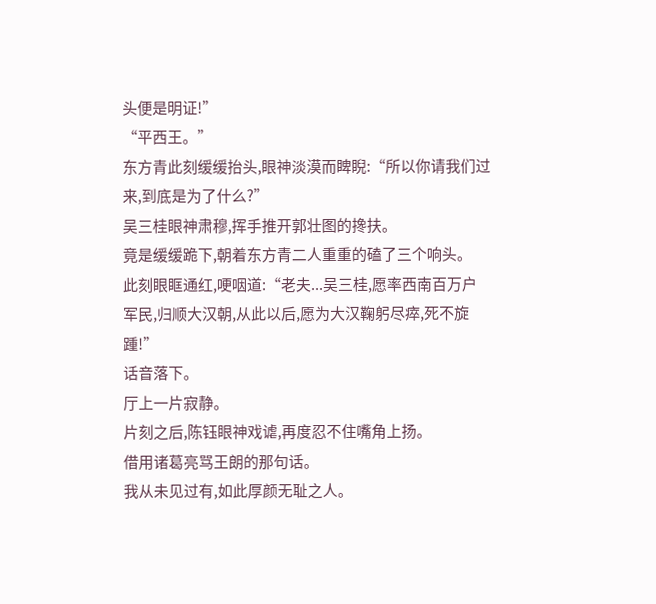头便是明证!”
“平西王。”
东方青此刻缓缓抬头,眼神淡漠而睥睨:“所以你请我们过来,到底是为了什么?”
吴三桂眼神肃穆,挥手推开郭壮图的搀扶。
竟是缓缓跪下,朝着东方青二人重重的磕了三个响头。
此刻眼眶通红,哽咽道:“老夫...吴三桂,愿率西南百万户军民,归顺大汉朝,从此以后,愿为大汉鞠躬尽瘁,死不旋踵!”
话音落下。
厅上一片寂静。
片刻之后,陈钰眼神戏谑,再度忍不住嘴角上扬。
借用诸葛亮骂王朗的那句话。
我从未见过有,如此厚颜无耻之人。